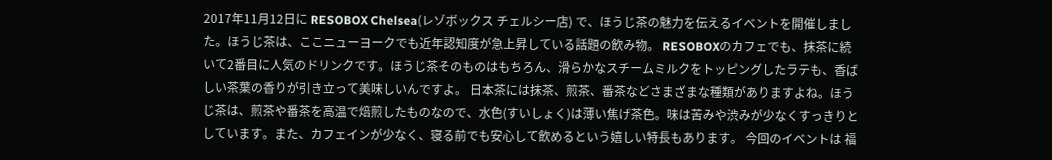2017年11月12日に RESOBOX Chelsea(レゾボックス チェルシー店) で、ほうじ茶の魅力を伝えるイベントを開催しました。ほうじ茶は、ここニューヨークでも近年認知度が急上昇している話題の飲み物。 RESOBOXのカフェでも、抹茶に続いて2番目に人気のドリンクです。ほうじ茶そのものはもちろん、滑らかなスチームミルクをトッピングしたラテも、香ばしい茶葉の香りが引き立って美味しいんですよ。 日本茶には抹茶、煎茶、番茶などさまざまな種類がありますよね。ほうじ茶は、煎茶や番茶を高温で焙煎したものなので、水色(すいしょく)は薄い焦げ茶色。味は苦みや渋みが少なくすっきりとしています。また、カフェインが少なく、寝る前でも安心して飲めるという嬉しい特長もあります。 今回のイベントは 福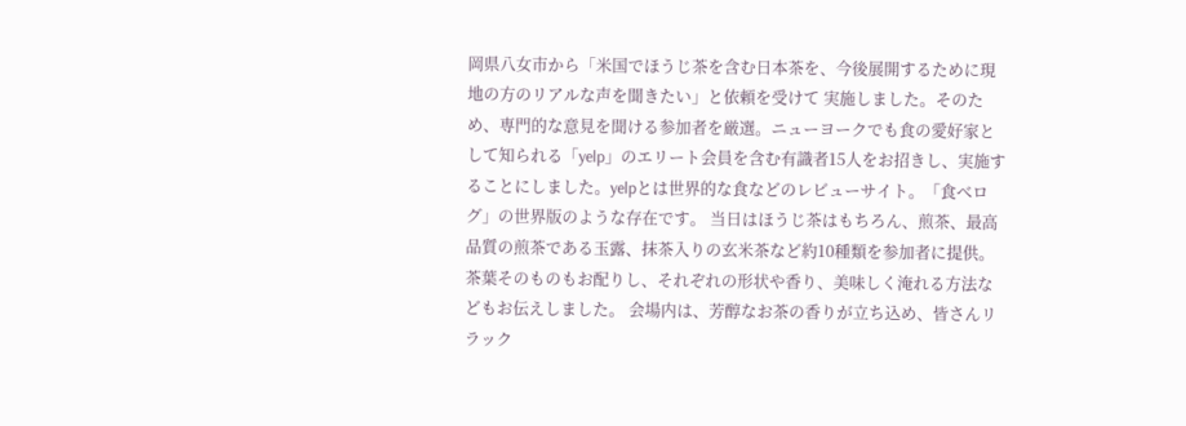岡県八女市から「米国でほうじ茶を含む日本茶を、今後展開するために現地の方のリアルな声を聞きたい」と依頼を受けて 実施しました。そのため、専門的な意見を聞ける参加者を厳選。ニューヨークでも食の愛好家として知られる「yelp」のエリート会員を含む有識者15人をお招きし、実施することにしました。yelpとは世界的な食などのレビューサイト。「食べログ」の世界版のような存在です。 当日はほうじ茶はもちろん、煎茶、最高品質の煎茶である玉露、抹茶入りの玄米茶など約10種類を参加者に提供。茶葉そのものもお配りし、それぞれの形状や香り、美味しく淹れる方法などもお伝えしました。 会場内は、芳醇なお茶の香りが立ち込め、皆さんリラック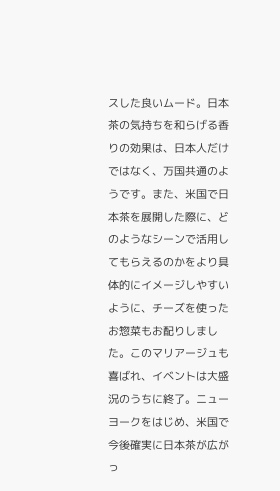スした良いムード。日本茶の気持ちを和らげる香りの効果は、日本人だけではなく、万国共通のようです。また、米国で日本茶を展開した際に、どのようなシーンで活用してもらえるのかをより具体的にイメージしやすいように、チーズを使ったお惣菜もお配りしました。このマリアージュも喜ばれ、イベントは大盛況のうちに終了。ニューヨークをはじめ、米国で今後確実に日本茶が広がっ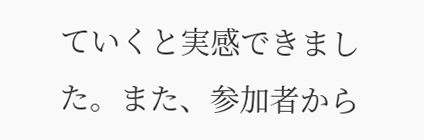ていくと実感できました。また、参加者から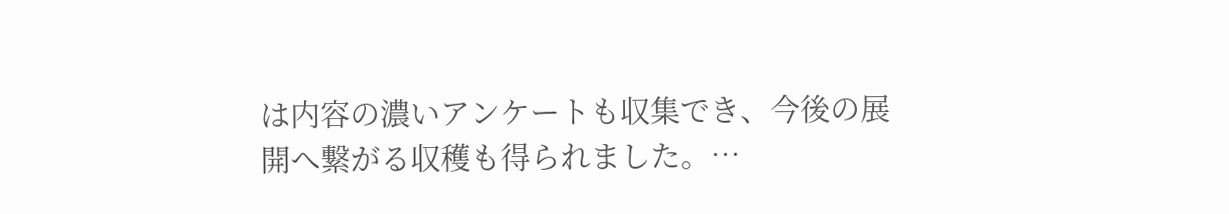は内容の濃いアンケートも収集でき、今後の展開へ繋がる収穫も得られました。…